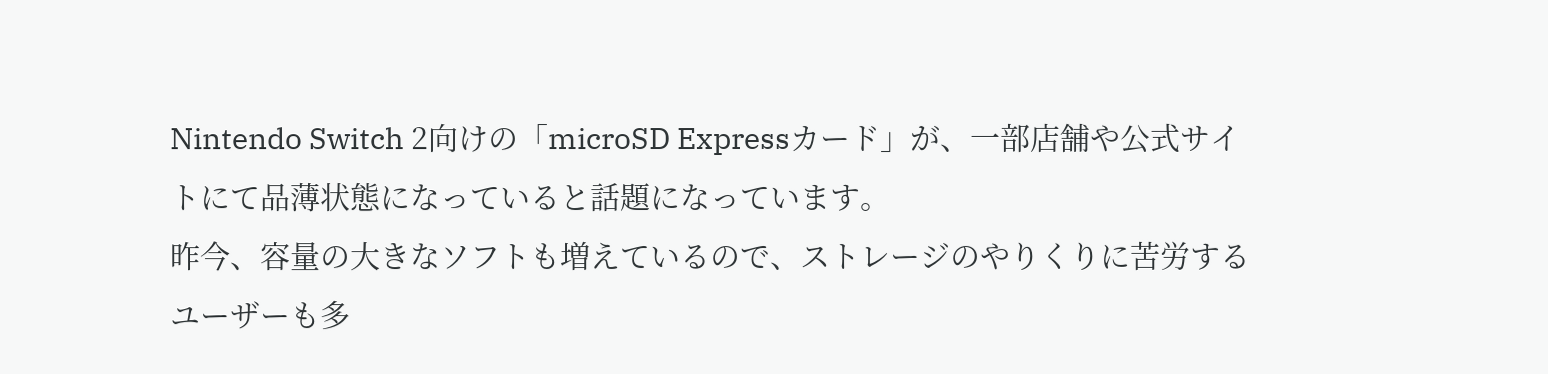Nintendo Switch 2向けの「microSD Expressカード」が、一部店舗や公式サイトにて品薄状態になっていると話題になっています。
昨今、容量の大きなソフトも増えているので、ストレージのやりくりに苦労するユーザーも多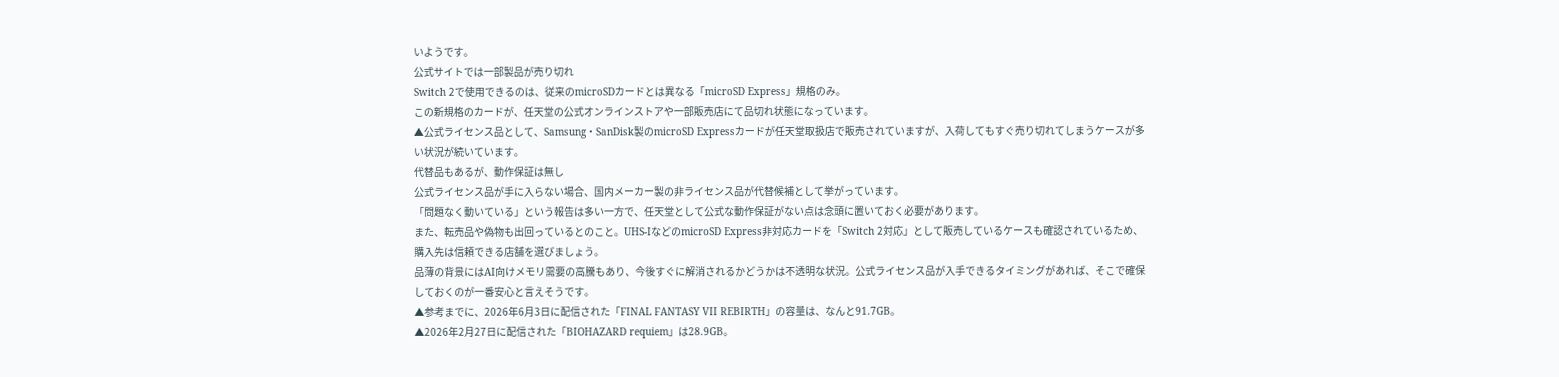いようです。
公式サイトでは一部製品が売り切れ
Switch 2で使用できるのは、従来のmicroSDカードとは異なる「microSD Express」規格のみ。
この新規格のカードが、任天堂の公式オンラインストアや一部販売店にて品切れ状態になっています。
▲公式ライセンス品として、Samsung・SanDisk製のmicroSD Expressカードが任天堂取扱店で販売されていますが、入荷してもすぐ売り切れてしまうケースが多い状況が続いています。
代替品もあるが、動作保証は無し
公式ライセンス品が手に入らない場合、国内メーカー製の非ライセンス品が代替候補として挙がっています。
「問題なく動いている」という報告は多い一方で、任天堂として公式な動作保証がない点は念頭に置いておく必要があります。
また、転売品や偽物も出回っているとのこと。UHS-IなどのmicroSD Express非対応カードを「Switch 2対応」として販売しているケースも確認されているため、購入先は信頼できる店舗を選びましょう。
品薄の背景にはAI向けメモリ需要の高騰もあり、今後すぐに解消されるかどうかは不透明な状況。公式ライセンス品が入手できるタイミングがあれば、そこで確保しておくのが一番安心と言えそうです。
▲参考までに、2026年6月3日に配信された「FINAL FANTASY VII REBIRTH」の容量は、なんと91.7GB。
▲2026年2月27日に配信された「BIOHAZARD requiem」は28.9GB。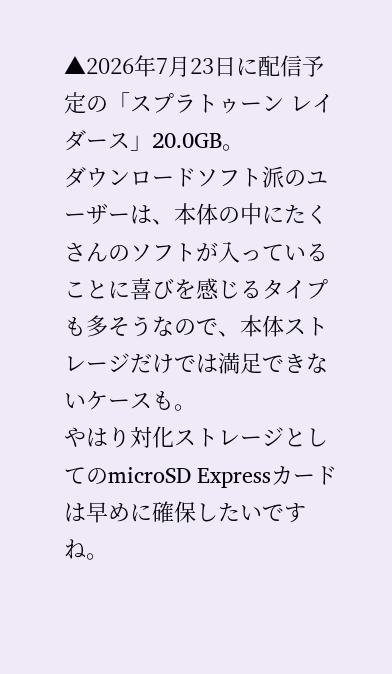▲2026年7月23日に配信予定の「スプラトゥーン レイダース」20.0GB。
ダウンロードソフト派のユーザーは、本体の中にたくさんのソフトが入っていることに喜びを感じるタイプも多そうなので、本体ストレージだけでは満足できないケースも。
やはり対化ストレージとしてのmicroSD Expressカードは早めに確保したいですね。